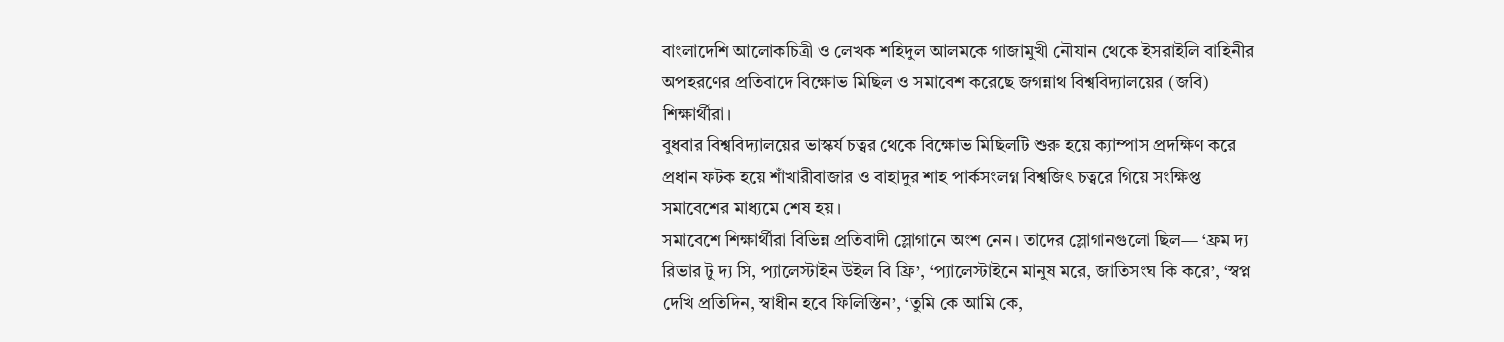বাংলাদেশি আলোকচিত্রী ও লেখক শহিদুল আলমকে গাজামুখী নৌযান থেকে ইসরাইলি বাহিনীর অপহরণের প্রতিবাদে বিক্ষোভ মিছিল ও সমাবেশ করেছে জগন্নাথ বিশ্ববিদ্যালয়ের (জবি) শিক্ষার্থীরা।
বুধবার বিশ্ববিদ্যালয়ের ভাস্কর্য চত্বর থেকে বিক্ষোভ মিছিলটি শুরু হয়ে ক্যাম্পাস প্রদক্ষিণ করে প্রধান ফটক হয়ে শাঁখারীবাজার ও বাহাদুর শাহ পার্কসংলগ্ন বিশ্বজিৎ চত্বরে গিয়ে সংক্ষিপ্ত সমাবেশের মাধ্যমে শেষ হয়।
সমাবেশে শিক্ষার্থীরা বিভিন্ন প্রতিবাদী স্লোগানে অংশ নেন। তাদের স্লোগানগুলো ছিল— ‘ফ্রম দ্য রিভার টু দ্য সি, প্যালেস্টাইন উইল বি ফ্রি’, ‘প্যালেস্টাইনে মানুষ মরে, জাতিসংঘ কি করে’, ‘স্বপ্ন দেখি প্রতিদিন, স্বাধীন হবে ফিলিস্তিন’, ‘তুমি কে আমি কে,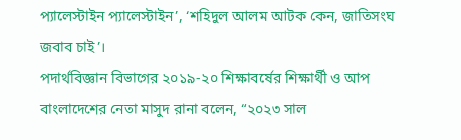প্যালেস্টাইন প্যালেস্টাইন’, ‘শহিদুল আলম আটক কেন, জাতিসংঘ জবাব চাই’।
পদার্থবিজ্ঞান বিভাগের ২০১৯-২০ শিক্ষাবর্ষের শিক্ষার্থী ও আপ বাংলাদেশের নেতা মাসুদ রানা বলেন, “২০২৩ সাল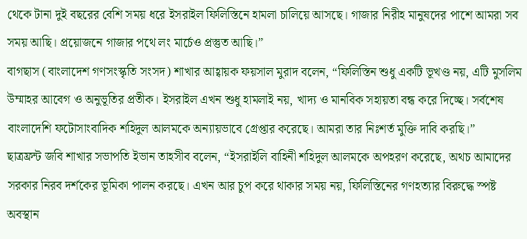থেকে টানা দুই বছরের বেশি সময় ধরে ইসরাইল ফিলিস্তিনে হামলা চালিয়ে আসছে। গাজার নিরীহ মানুষদের পাশে আমরা সব সময় আছি। প্রয়োজনে গাজার পথে লং মার্চেও প্রস্তুত আছি।”
বাগছাস (বাংলাদেশ গণসংস্কৃতি সংসদ) শাখার আহ্বায়ক ফয়সাল মুরাদ বলেন, “ফিলিস্তিন শুধু একটি ভূখণ্ড নয়, এটি মুসলিম উম্মাহর আবেগ ও অনুভূতির প্রতীক। ইসরাইল এখন শুধু হামলাই নয়, খাদ্য ও মানবিক সহায়তা বন্ধ করে দিচ্ছে। সর্বশেষ বাংলাদেশি ফটোসাংবাদিক শহিদুল আলমকে অন্যায়ভাবে গ্রেপ্তার করেছে। আমরা তার নিঃশর্ত মুক্তি দাবি করছি।”
ছাত্রফ্রন্ট জবি শাখার সভাপতি ইভান তাহসীব বলেন, “ইসরাইলি বাহিনী শহিদুল আলমকে অপহরণ করেছে, অথচ আমাদের সরকার নিরব দর্শকের ভূমিকা পালন করছে। এখন আর চুপ করে থাকার সময় নয়, ফিলিস্তিনের গণহত্যার বিরুদ্ধে স্পষ্ট অবস্থান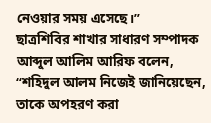নেওয়ার সময় এসেছে।”
ছাত্রশিবির শাখার সাধারণ সম্পাদক আব্দুল আলিম আরিফ বলেন, “শহিদুল আলম নিজেই জানিয়েছেন, তাকে অপহরণ করা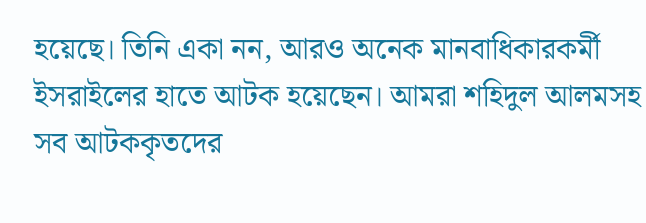হয়েছে। তিনি একা নন, আরও অনেক মানবাধিকারকর্মী ইসরাইলের হাতে আটক হয়েছেন। আমরা শহিদুল আলমসহ সব আটককৃতদের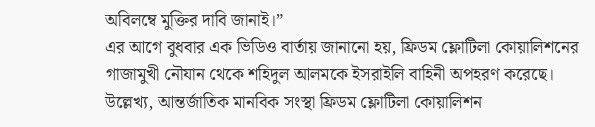অবিলম্বে মুক্তির দাবি জানাই।”
এর আগে বুধবার এক ভিডিও বার্তায় জানানো হয়, ফ্রিডম ফ্লোটিলা কোয়ালিশনের গাজামুখী নৌযান থেকে শহিদুল আলমকে ইসরাইলি বাহিনী অপহরণ করেছে।
উল্লেখ্য, আন্তর্জাতিক মানবিক সংস্থা ফ্রিডম ফ্লোটিলা কোয়ালিশন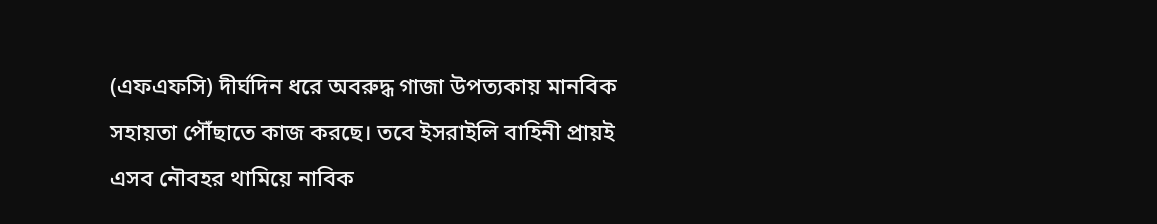(এফএফসি) দীর্ঘদিন ধরে অবরুদ্ধ গাজা উপত্যকায় মানবিক সহায়তা পৌঁছাতে কাজ করছে। তবে ইসরাইলি বাহিনী প্রায়ই এসব নৌবহর থামিয়ে নাবিক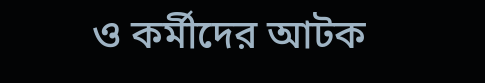ও কর্মীদের আটক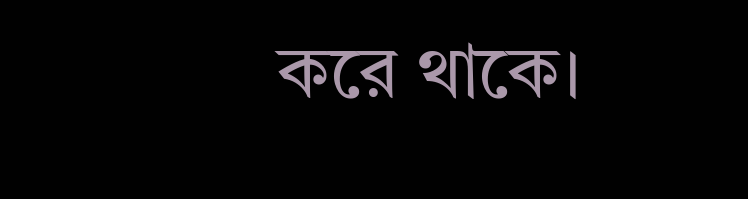করে থাকে।